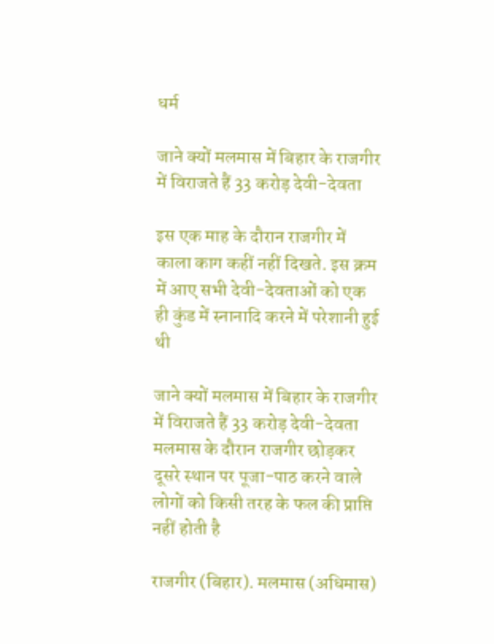धर्म

जाने क्यों मलमास में बिहार के राजगीर में विराजते हैं 33 करोड़ देवी-देवता

इस एक माह के दौरान राजगीर में काला काग कहीं नहीं दिखते. इस क्रम में आए सभी देवी-देवताओं को एक ही कुंड में स्नानादि करने में परेशानी हुई थी

जाने क्यों मलमास में बिहार के राजगीर में विराजते हैं 33 करोड़ देवी-देवता
मलमास के दौरान राजगीर छोड़कर दूसरे स्थान पर पूजा-पाठ करने वाले लोगों को किसी तरह के फल की प्राप्ति नहीं होती है

राजगीर (बिहार). मलमास (अधिमास)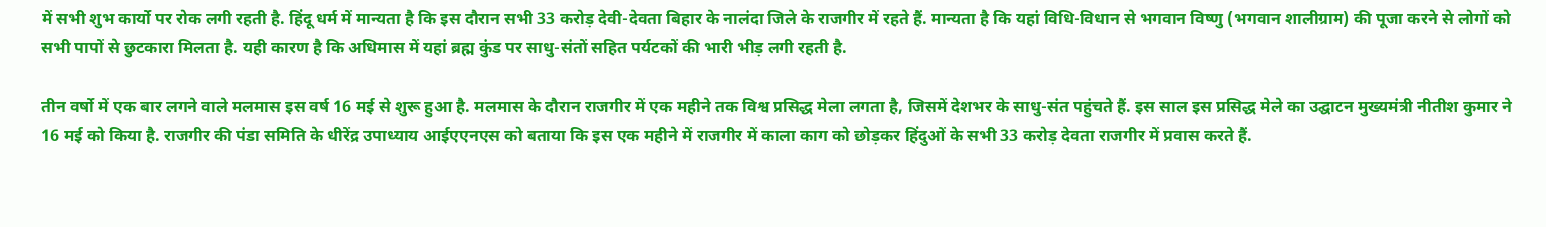में सभी शुभ कार्यो पर रोक लगी रहती है. हिंदू धर्म में मान्यता है कि इस दौरान सभी 33 करोड़ देवी-देवता बिहार के नालंदा जिले के राजगीर में रहते हैं. मान्यता है कि यहां विधि-विधान से भगवान विष्णु (भगवान शालीग्राम) की पूजा करने से लोगों को सभी पापों से छुटकारा मिलता है. यही कारण है कि अधिमास में यहां ब्रह्म कुंड पर साधु-संतों सहित पर्यटकों की भारी भीड़ लगी रहती है.

तीन वर्षो में एक बार लगने वाले मलमास इस वर्ष 16 मई से शुरू हुआ है. मलमास के दौरान राजगीर में एक महीने तक विश्व प्रसिद्ध मेला लगता है, जिसमें देशभर के साधु-संत पहुंचते हैं. इस साल इस प्रसिद्ध मेले का उद्घाटन मुख्यमंत्री नीतीश कुमार ने 16 मई को किया है. राजगीर की पंडा समिति के धीरेंद्र उपाध्याय आईएएनएस को बताया कि इस एक महीने में राजगीर में काला काग को छोड़कर हिंदुओं के सभी 33 करोड़ देवता राजगीर में प्रवास करते हैं.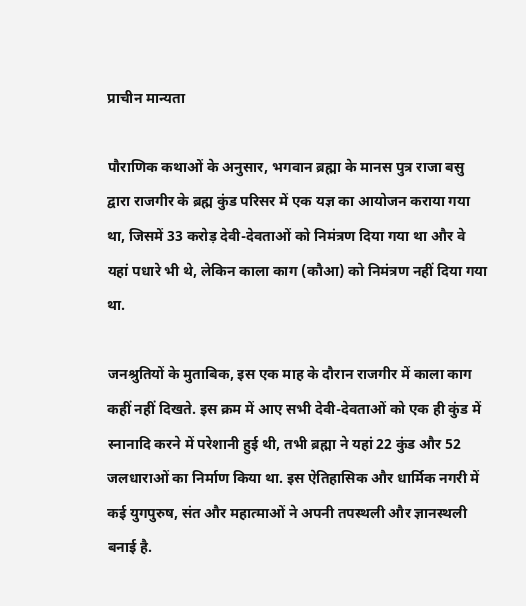प्राचीन मान्यता

पौराणिक कथाओं के अनुसार, भगवान ब्रह्मा के मानस पुत्र राजा बसु द्वारा राजगीर के ब्रह्म कुंड परिसर में एक यज्ञ का आयोजन कराया गया था, जिसमें 33 करोड़ देवी-देवताओं को निमंत्रण दिया गया था और वे यहां पधारे भी थे, लेकिन काला काग (कौआ) को निमंत्रण नहीं दिया गया था.

जनश्रुतियों के मुताबिक, इस एक माह के दौरान राजगीर में काला काग कहीं नहीं दिखते. इस क्रम में आए सभी देवी-देवताओं को एक ही कुंड में स्नानादि करने में परेशानी हुई थी, तभी ब्रह्मा ने यहां 22 कुंड और 52 जलधाराओं का निर्माण किया था. इस ऐतिहासिक और धार्मिक नगरी में कई युगपुरुष, संत और महात्माओं ने अपनी तपस्थली और ज्ञानस्थली बनाई है.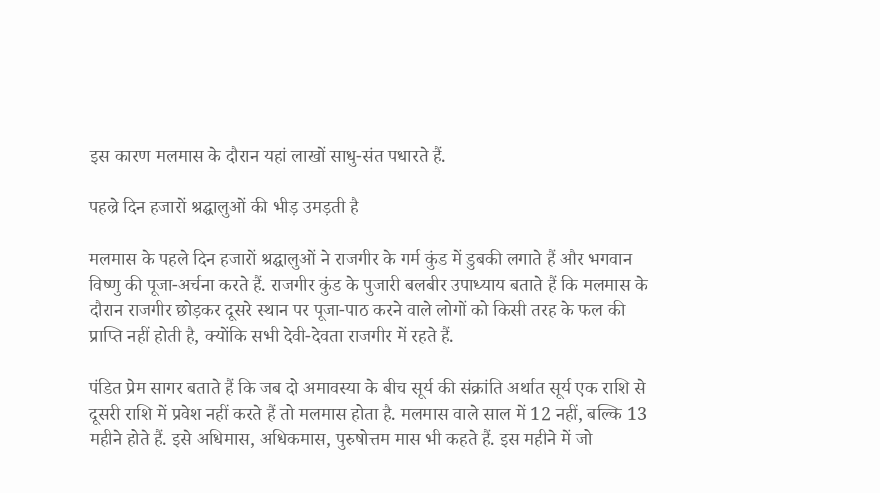इस कारण मलमास के दौरान यहां लाखों साधु-संत पधारते हैं.

पहल्रे दिन हजारों श्रद्घालुओं की भीड़ उमड़ती है

मलमास के पहले दिन हजारों श्रद्घालुओं ने राजगीर के गर्म कुंड में डुबकी लगाते हैं और भगवान विष्णु की पूजा-अर्चना करते हैं. राजगीर कुंड के पुजारी बलबीर उपाध्याय बताते हैं कि मलमास के दौरान राजगीर छोड़कर दूसरे स्थान पर पूजा-पाठ करने वाले लोगों को किसी तरह के फल की प्राप्ति नहीं होती है, क्योंकि सभी देवी-देवता राजगीर में रहते हैं.

पंडित प्रेम सागर बताते हैं कि जब दो अमावस्या के बीच सूर्य की संक्रांति अर्थात सूर्य एक राशि से दूसरी राशि में प्रवेश नहीं करते हैं तो मलमास होता है. मलमास वाले साल में 12 नहीं, बल्कि 13 महीने होते हैं. इसे अधिमास, अधिकमास, पुरुषोत्तम मास भी कहते हैं. इस महीने में जो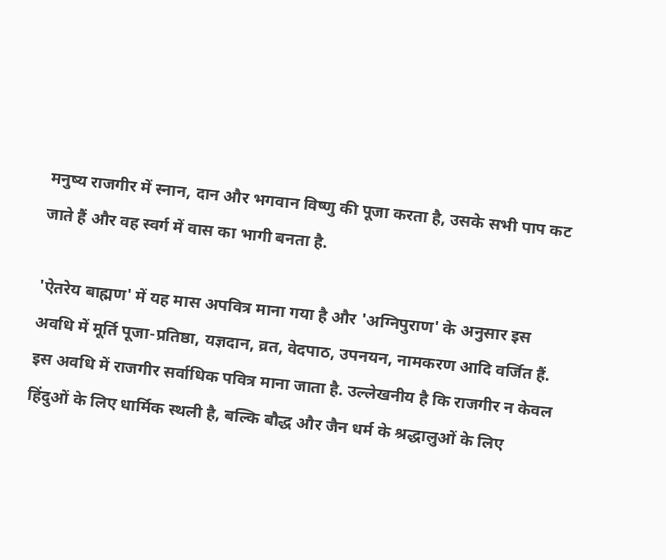मनुष्य राजगीर में स्नान, दान और भगवान विष्णु की पूजा करता है, उसके सभी पाप कट जाते हैं और वह स्वर्ग में वास का भागी बनता है.

'ऐतरेय बाह्मण' में यह मास अपवित्र माना गया है और 'अग्निपुराण' के अनुसार इस अवधि में मूर्ति पूजा-प्रतिष्ठा, यज्ञदान, व्रत, वेदपाठ, उपनयन, नामकरण आदि वर्जित हैं. इस अवधि में राजगीर सर्वाधिक पवित्र माना जाता है. उल्लेखनीय है कि राजगीर न केवल हिंदुओं के लिए धार्मिक स्थली है, बल्कि बौद्ध और जैन धर्म के श्रद्धालुओं के लिए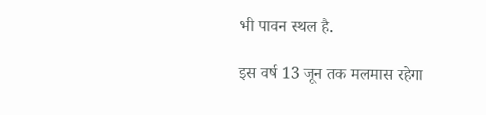भी पावन स्थल है.

इस वर्ष 13 जून तक मलमास रहेगा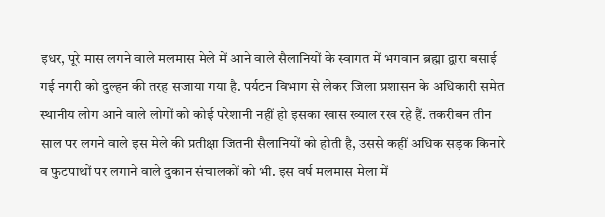इधर, पूरे मास लगने वाले मलमास मेले में आने वाले सैलानियों के स्वागत में भगवान ब्रह्मा द्वारा बसाई गई नगरी को दुल्हन की तरह सजाया गया है. पर्यटन विभाग से लेकर जिला प्रशासन के अधिकारी समेत स्थानीय लोग आने वाले लोगों को कोई परेशानी नहीं हो इसका खास ख्याल रख रहे हैं. तकरीबन तीन साल पर लगने वाले इस मेले की प्रतीक्षा जितनी सैलानियों को होती है, उससे कहीं अधिक सड़क किनारे व फुटपाथों पर लगाने वाले दुकान संचालकों को भी. इस वर्ष मलमास मेला में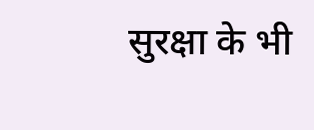सुरक्षा के भी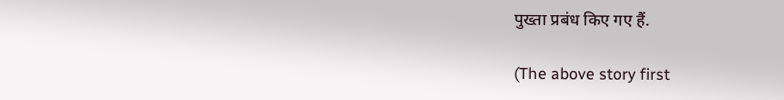पुख्ता प्रबंध किए गए हैं.

(The above story first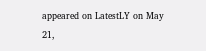appeared on LatestLY on May 21,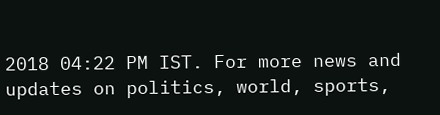2018 04:22 PM IST. For more news and updates on politics, world, sports,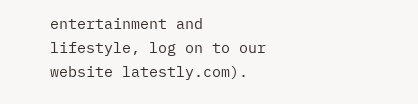entertainment and lifestyle, log on to our website latestly.com).